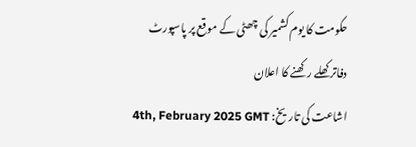حکومت کا یوم کشمیر کی چھٹی کے موقع پر پاسپورٹ دفاتر کھلے رکھنے کا اعلان
اشاعت کی تاریخ: 4th, February 2025 GMT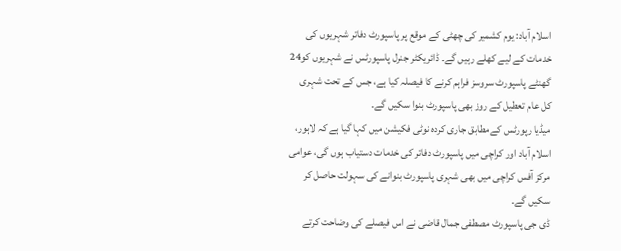اسلام آباد: یوم کشمیر کی چھٹی کے موقع پر پاسپورٹ دفاتر شہریوں کی خدمات کے لیے کھلے رہیں گے۔ ڈائریکٹر جنرل پاسپورٹس نے شہریوں کو24 گھنٹے پاسپورٹ سروسز فراہم کرنے کا فیصلہ کیا ہے، جس کے تحت شہری کل عام تعطیل کے روز بھی پاسپورٹ بنوا سکیں گے۔
میڈیا رپورٹس کےمطابق جاری کردہ نوٹی فکیشن میں کہا گیا ہے کہ لاہور، اسلام آباد اور کراچی میں پاسپورٹ دفاتر کی خدمات دستیاب ہوں گی، عوامی مرکز آفس کراچی میں بھی شہری پاسپورٹ بنوانے کی سہولت حاصل کر سکیں گے۔
ڈی جی پاسپورٹ مصطفی جمال قاضی نے اس فیصلے کی وضاحت کرتے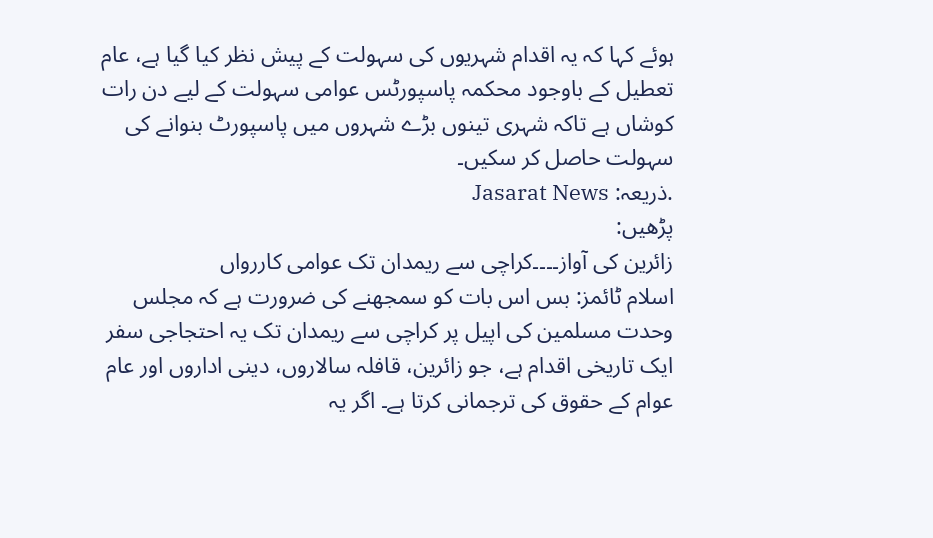ہوئے کہا کہ یہ اقدام شہریوں کی سہولت کے پیش نظر کیا گیا ہے، عام تعطیل کے باوجود محکمہ پاسپورٹس عوامی سہولت کے لیے دن رات کوشاں ہے تاکہ شہری تینوں بڑے شہروں میں پاسپورٹ بنوانے کی سہولت حاصل کر سکیں۔
.ذریعہ: Jasarat News
پڑھیں:
زائرین کی آواز۔۔۔۔کراچی سے ریمدان تک عوامی کاررواں
اسلام ٹائمز: بس اس بات کو سمجھنے کی ضرورت ہے کہ مجلس وحدت مسلمین کی اپیل پر کراچی سے ریمدان تک یہ احتجاجی سفر ایک تاریخی اقدام ہے، جو زائرین، قافلہ سالاروں، دینی اداروں اور عام عوام کے حقوق کی ترجمانی کرتا ہے۔ اگر یہ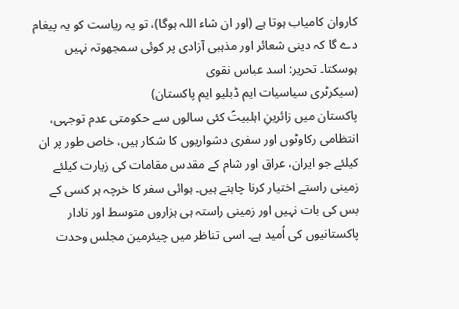کاروان کامیاب ہوتا ہے (اور ان شاء اللہ ہوگا)، تو یہ ریاست کو یہ پیغام دے گا کہ دینی شعائر اور مذہبی آزادی پر کوئی سمجھوتہ نہیں ہوسکتا۔ تحریر: اسد عباس نقوی
(سیکرٹری سیاسیات ایم ڈبلیو ایم پاکستان)
پاکستان میں زائرینِ اہلبیتؑ کئی سالوں سے حکومتی عدم توجہی، انتظامی رکاوٹوں اور سفری دشواریوں کا شکار ہیں، خاص طور پر ان کیلئے جو ایران، عراق اور شام کے مقدس مقامات کی زیارت کیلئے زمینی راستے اختیار کرنا چاہتے ہیں۔ ہوائی سفر کا خرچہ ہر کسی کے بس کی بات نہیں اور زمینی راستہ ہی ہزاروں متوسط اور نادار پاکستانیوں کی اُمید ہے۔ اسی تناظر میں چیئرمین مجلس وحدت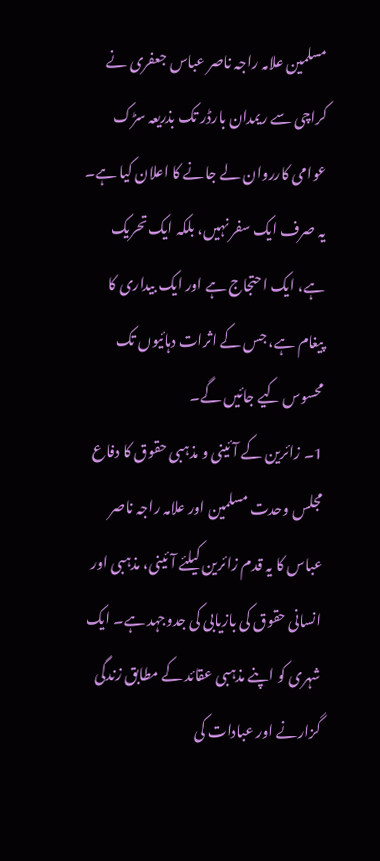مسلمین علامہ راجہ ناصر عباس جعفری نے کراچی سے ریمدان بارڈر تک بذریعہ سڑک عوامی کارروان لے جانے کا اعلان کیا ہے۔ یہ صرف ایک سفر نہیں، بلکہ ایک تحریک ہے، ایک احتجاج ہے اور ایک بیداری کا پیغام ہے، جس کے اثرات دہائیوں تک محسوس کیے جائیں گے۔
1۔ زائرین کے آئینی و مذہبی حقوق کا دفاع
مجلس وحدت مسلمین اور علامہ راجہ ناصر عباس کا یہ قدم زائرین کیلئے آئینی، مذہبی اور انسانی حقوق کی بازیابی کی جدوجہد ہے۔ ایک شہری کو اپنے مذہبی عقائد کے مطابق زندگی گزارنے اور عبادات کی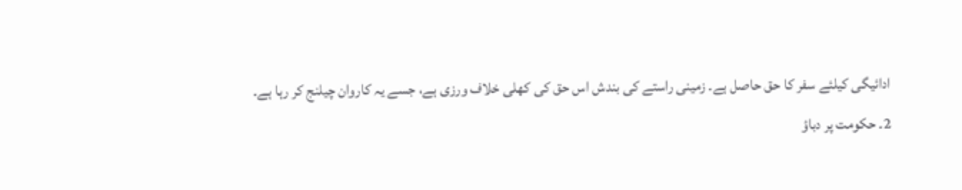ادائیگی کیلئے سفر کا حق حاصل ہے۔ زمینی راستے کی بندش اس حق کی کھلی خلاف ورزی ہے، جسے یہ کاروان چیلنج کر رہا ہے۔
2۔ حکومت پر دباؤ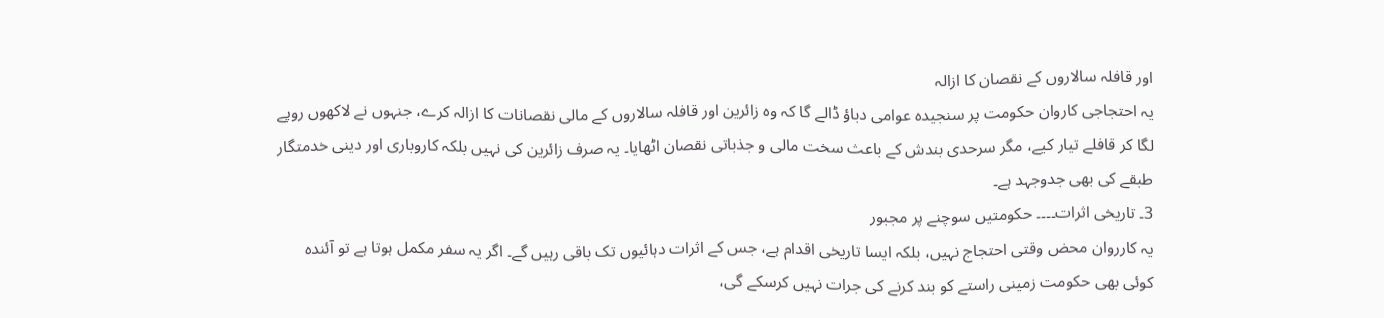اور قافلہ سالاروں کے نقصان کا ازالہ
یہ احتجاجی کاروان حکومت پر سنجیدہ عوامی دباؤ ڈالے گا کہ وہ زائرین اور قافلہ سالاروں کے مالی نقصانات کا ازالہ کرے، جنہوں نے لاکھوں روپے لگا کر قافلے تیار کیے، مگر سرحدی بندش کے باعث سخت مالی و جذباتی نقصان اٹھایا۔ یہ صرف زائرین کی نہیں بلکہ کاروباری اور دینی خدمتگار طبقے کی بھی جدوجہد ہے۔
3۔ تاریخی اثرات۔۔۔۔ حکومتیں سوچنے پر مجبور
یہ کارروان محض وقتی احتجاج نہیں، بلکہ ایسا تاریخی اقدام ہے، جس کے اثرات دہائیوں تک باقی رہیں گے۔ اگر یہ سفر مکمل ہوتا ہے تو آئندہ کوئی بھی حکومت زمینی راستے کو بند کرنے کی جرات نہیں کرسکے گی،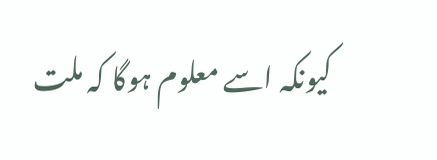کیونکہ اسے معلوم ہوگا کہ ملت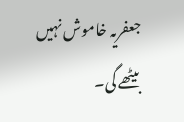جعفریہ خاموش نہیں بیٹھے گی۔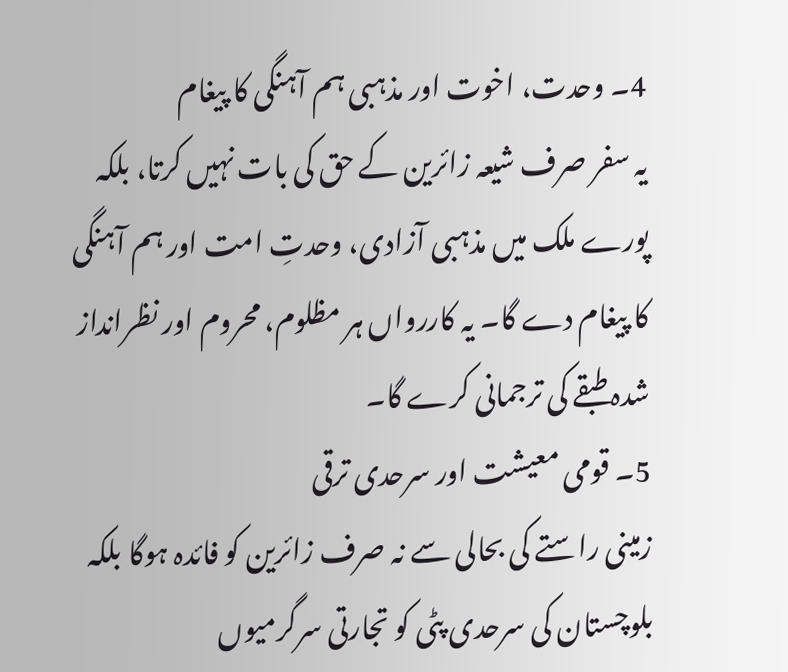4۔ وحدت، اخوت اور مذہبی ہم آہنگی کا پیغام
یہ سفر صرف شیعہ زائرین کے حق کی بات نہیں کرتا، بلکہ پورے ملک میں مذہبی آزادی، وحدتِ امت اور ہم آہنگی کا پیغام دے گا۔ یہ کاررواں ہر مظلوم، محروم اور نظرانداز شدہ طبقے کی ترجمانی کرے گا۔
5۔ قومی معیشت اور سرحدی ترقی
زمینی راستے کی بحالی سے نہ صرف زائرین کو فائدہ ہوگا بلکہ بلوچستان کی سرحدی پٹی کو تجارتی سرگرمیوں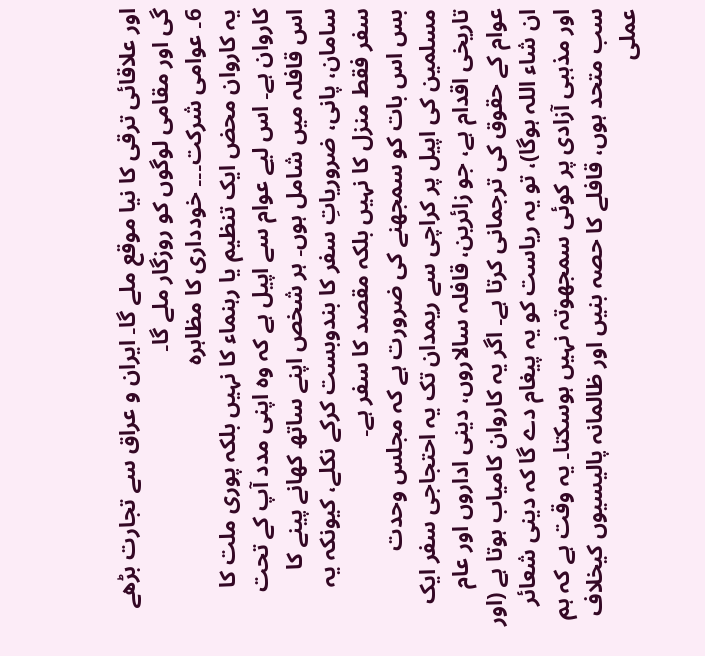اور علاقائی ترقی کا نیا موقع ملے گا۔ ایران و عراق سے تجارت بڑھے گی اور مقامی لوگوں کو روزگار ملے گا۔
6۔ عوامی شرکت۔۔۔ خودداری کا مظاہرہ
یہ کاروان محض ایک تنظیم یا رہنماء کا نہیں بلکہ پوری ملت کا کاروان ہے۔ اس لیے عوام سے اپیل ہے کہ وہ اپنی مدد آپ کے تحت اس قافلہ میں شامل ہوں۔ ہر شخص اپنے ساتھ کھانے پینے کا سامان، پانی، ضروریاتِ سفر کا بندوبست کرکے نکلے، کیونکہ یہ سفر فقط منزل کا نہیں بلکہ مقصد کا سفر ہے۔
بس اس بات کو سمجھنے کی ضرورت ہے کہ مجلس وحدت مسلمین کی اپیل پر کراچی سے ریمدان تک یہ احتجاجی سفر ایک تاریخی اقدام ہے، جو زائرین، قافلہ سالاروں، دینی اداروں اور عام عوام کے حقوق کی ترجمانی کرتا ہے۔ اگر یہ کاروان کامیاب ہوتا ہے (اور ان شاء اللہ ہوگا)، تو یہ ریاست کو یہ پیغام دے گا کہ دینی شعائر اور مذہبی آزادی پر کوئی سمجھوتہ نہیں ہوسکتا۔ یہ وقت ہے کہ ہم سب متحد ہوں، قافلے کا حصہ بنیں اور ظالمانہ پالیسیوں کیخلاف عملی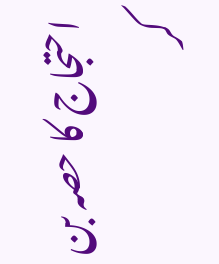احتجاج کا حصہ بن کر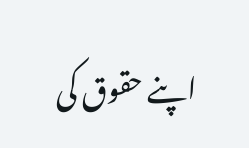اپنے حقوق کی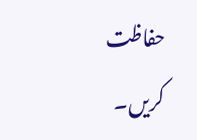حفاظت کریں۔